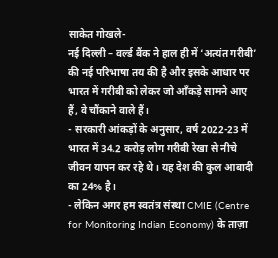साकेत गोखले-
नई दिल्ली – वर्ल्ड बैंक ने हाल ही में ‘अत्यंत गरीबी’ की नई परिभाषा तय की है और इसके आधार पर भारत में गरीबी को लेकर जो आँकड़े सामने आए हैं, वे चौंकाने वाले हैं।
- सरकारी आंकड़ों के अनुसार, वर्ष 2022-23 में भारत में 34.2 करोड़ लोग गरीबी रेखा से नीचे जीवन यापन कर रहे थे। यह देश की कुल आबादी का 24% है।
- लेकिन अगर हम स्वतंत्र संस्था CMIE (Centre for Monitoring Indian Economy) के ताज़ा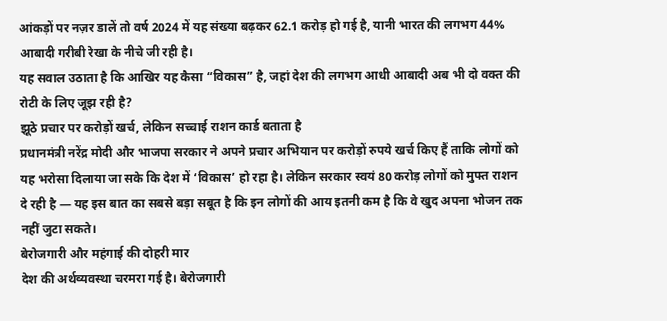आंकड़ों पर नज़र डालें तो वर्ष 2024 में यह संख्या बढ़कर 62.1 करोड़ हो गई है, यानी भारत की लगभग 44% आबादी गरीबी रेखा के नीचे जी रही है।
यह सवाल उठाता है कि आखिर यह कैसा “विकास” है, जहां देश की लगभग आधी आबादी अब भी दो वक्त की रोटी के लिए जूझ रही है?
झूठे प्रचार पर करोड़ों खर्च, लेकिन सच्चाई राशन कार्ड बताता है
प्रधानमंत्री नरेंद्र मोदी और भाजपा सरकार ने अपने प्रचार अभियान पर करोड़ों रुपये खर्च किए हैं ताकि लोगों को यह भरोसा दिलाया जा सके कि देश में ‘विकास’ हो रहा है। लेकिन सरकार स्वयं 80 करोड़ लोगों को मुफ्त राशन दे रही है — यह इस बात का सबसे बड़ा सबूत है कि इन लोगों की आय इतनी कम है कि वे खुद अपना भोजन तक नहीं जुटा सकते।
बेरोजगारी और महंगाई की दोहरी मार
देश की अर्थव्यवस्था चरमरा गई है। बेरोजगारी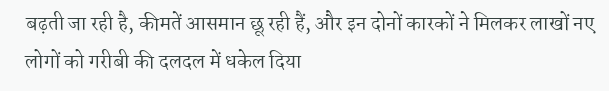बढ़ती जा रही है, कीमतें आसमान छू रही हैं, और इन दोनों कारकों ने मिलकर लाखों नए लोगों को गरीबी की दलदल में धकेल दिया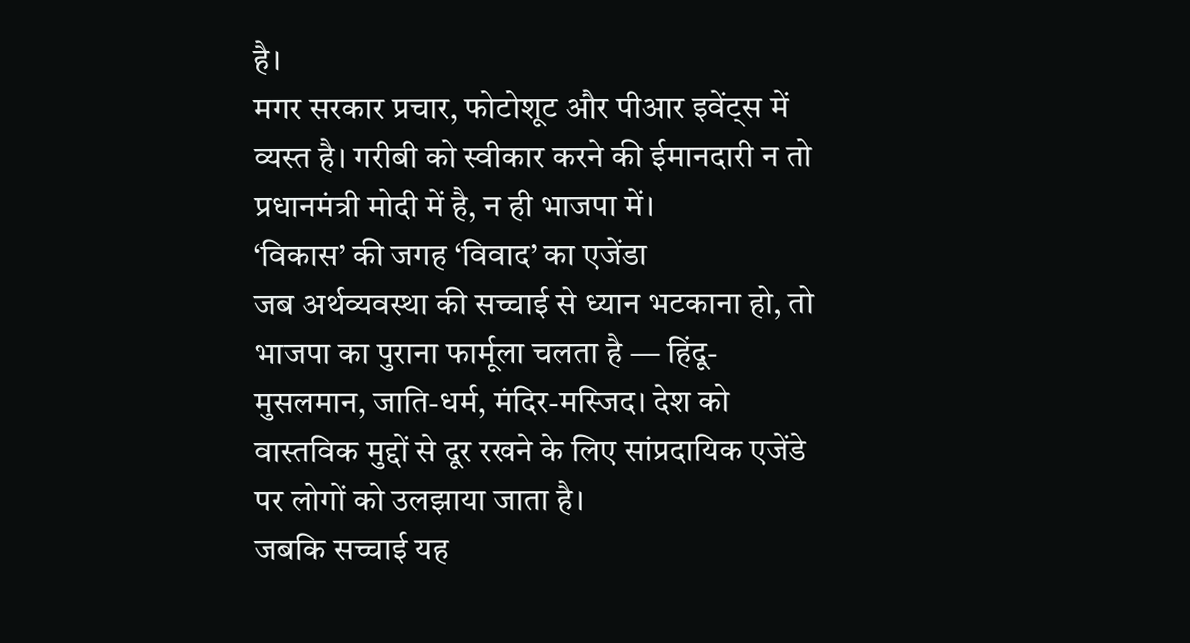है।
मगर सरकार प्रचार, फोटोशूट और पीआर इवेंट्स में व्यस्त है। गरीबी को स्वीकार करने की ईमानदारी न तो प्रधानमंत्री मोदी में है, न ही भाजपा में।
‘विकास’ की जगह ‘विवाद’ का एजेंडा
जब अर्थव्यवस्था की सच्चाई से ध्यान भटकाना हो, तो भाजपा का पुराना फार्मूला चलता है — हिंदू-मुसलमान, जाति-धर्म, मंदिर-मस्जिद। देश को वास्तविक मुद्दों से दूर रखने के लिए सांप्रदायिक एजेंडे पर लोगों को उलझाया जाता है।
जबकि सच्चाई यह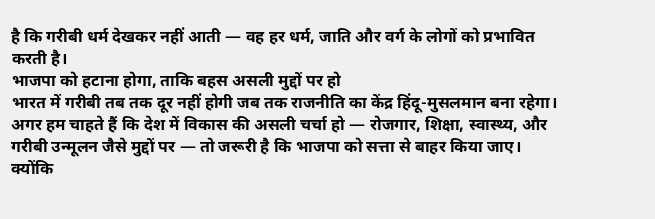है कि गरीबी धर्म देखकर नहीं आती — वह हर धर्म, जाति और वर्ग के लोगों को प्रभावित करती है।
भाजपा को हटाना होगा, ताकि बहस असली मुद्दों पर हो
भारत में गरीबी तब तक दूर नहीं होगी जब तक राजनीति का केंद्र हिंदू-मुसलमान बना रहेगा। अगर हम चाहते हैं कि देश में विकास की असली चर्चा हो — रोजगार, शिक्षा, स्वास्थ्य, और गरीबी उन्मूलन जैसे मुद्दों पर — तो जरूरी है कि भाजपा को सत्ता से बाहर किया जाए।
क्योंकि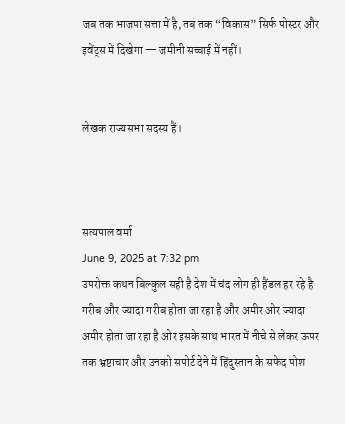जब तक भाजपा सत्ता में है, तब तक “विकास” सिर्फ पोस्टर और इवेंट्स में दिखेगा — जमीनी सच्चाई में नहीं।


लेखक राज्यसभा सदस्य हैं।



सत्यपाल वर्मा
June 9, 2025 at 7:32 pm
उपरोक्त कथन बिल्कुल सही है देश में चंद लोग ही हैंडल हर रहे है गरीब और ज्यादा गरीब होता जा रहा है और अमीर ओर ज्यादा अमीर होता जा रहा है ओर इसके साथ भारत में नीचे से लेकर ऊपर तक भ्रष्टाचार और उनको सपोर्ट देने में हिंदुस्तान के सफेद पोश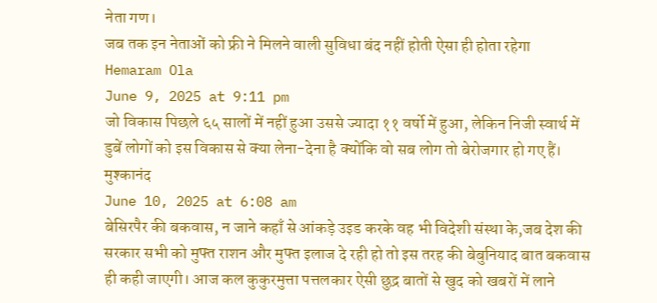नेता गण।
जब तक इन नेताओं को फ्री ने मिलने वाली सुविधा बंद नहीं होती ऐसा ही होता रहेगा
Hemaram Ola
June 9, 2025 at 9:11 pm
जो विकास पिछले ६५ सालों में नहीं हुआ उससे ज्यादा ११ वर्षो में हुआ, लेकिन निजी स्वार्थ में डुबें लोगों को इस विकास से क्या लेना-देना है क्योंकि वो सब लोग तो बेरोजगार हो गए हैं।
मुश्कानंद
June 10, 2025 at 6:08 am
बेसिरपैर की बकवास, न जाने कहाँ से आंकड़े उइड करके वह भी विदेशी संस्था के,जब देश की सरकार सभी को मुफ्त राशन और मुफ्त इलाज दे रही हो तो इस तरह की बेबुनियाद बात बकवास ही कही जाएगी। आज कल कुकुरमुत्ता पत्तलकार ऐसी छुद्र बातों से खुद को खबरों में लाने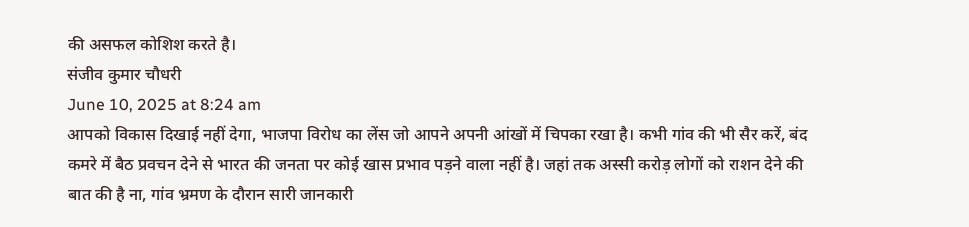की असफल कोशिश करते है।
संजीव कुमार चौधरी
June 10, 2025 at 8:24 am
आपको विकास दिखाई नहीं देगा, भाजपा विरोध का लेंस जो आपने अपनी आंखों में चिपका रखा है। कभी गांव की भी सैर करें, बंद कमरे में बैठ प्रवचन देने से भारत की जनता पर कोई खास प्रभाव पड़ने वाला नहीं है। जहां तक अस्सी करोड़ लोगों को राशन देने की बात की है ना, गांव भ्रमण के दौरान सारी जानकारी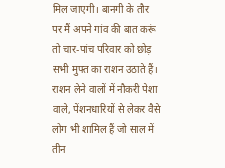मिल जाएगी। बानगी के तौर पर मैं अपने गांव की बात करूं तो चार-पांच परिवार को छोड़ सभी मुफ्त का राशन उठाते हैं। राशन लेने वालों में नौकरी पेशा वाले, पेंशनधारियों से लेकर वैसे लोग भी शामिल हैं जो साल में तीन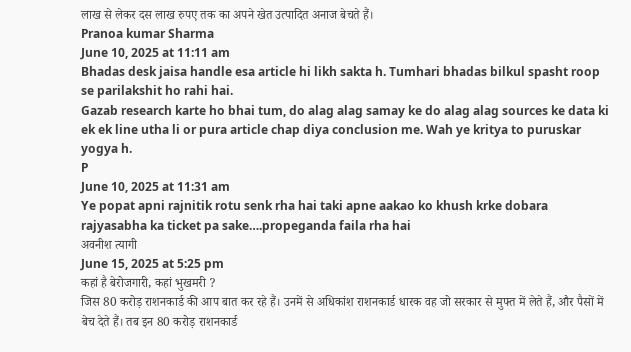लाख से लेकर दस लाख रुपए तक का अपने खेत उत्पादित अनाज बेचते हैं।
Pranoa kumar Sharma
June 10, 2025 at 11:11 am
Bhadas desk jaisa handle esa article hi likh sakta h. Tumhari bhadas bilkul spasht roop se parilakshit ho rahi hai.
Gazab research karte ho bhai tum, do alag alag samay ke do alag alag sources ke data ki ek ek line utha li or pura article chap diya conclusion me. Wah ye kritya to puruskar yogya h.
P
June 10, 2025 at 11:31 am
Ye popat apni rajnitik rotu senk rha hai taki apne aakao ko khush krke dobara rajyasabha ka ticket pa sake….propeganda faila rha hai
अवनीश त्यागी
June 15, 2025 at 5:25 pm
कहां है बेरोजगारी, कहां भुखमरी ?
जिस 80 करोड़ राशनकार्ड की आप बात कर रहे हैं। उनमें से अधिकांश राशनकार्ड धारक वह जो सरकार से मुफ्त में लेते हैं, और पैसों में बेच देते हैं। तब इन 80 करोड़ राशनकार्ड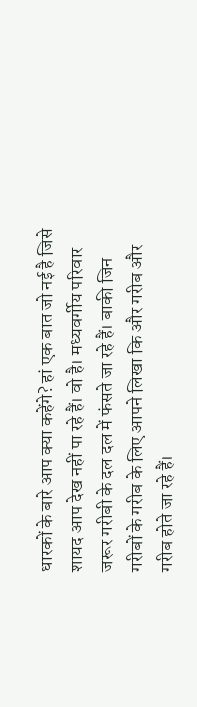धारकों के बारे आप क्या कहेंगे? हां एक बात जो नई है जिसे शायद आप देख नहीं पा रहे हैं। वो है। मध्यवर्गीय परिवार जरूर गरीबी के दल दल में फंसते जा रहे हैं। बाकी जिन गरीबों के गरीब के लिए आपने लिखा कि और गरीब और गरीब होते जा रहे हैं।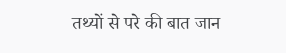तथ्यों से परे की बात जान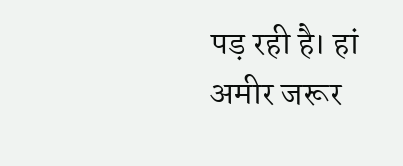पड़ रही है। हां अमीर जरूर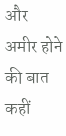और अमीर होने की बात कहीं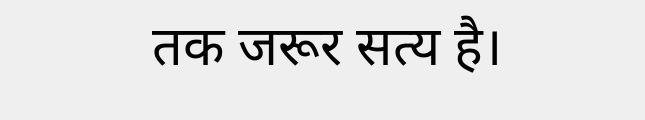तक जरूर सत्य है।